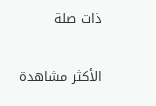ذات صلة

الأكثر مشاهدة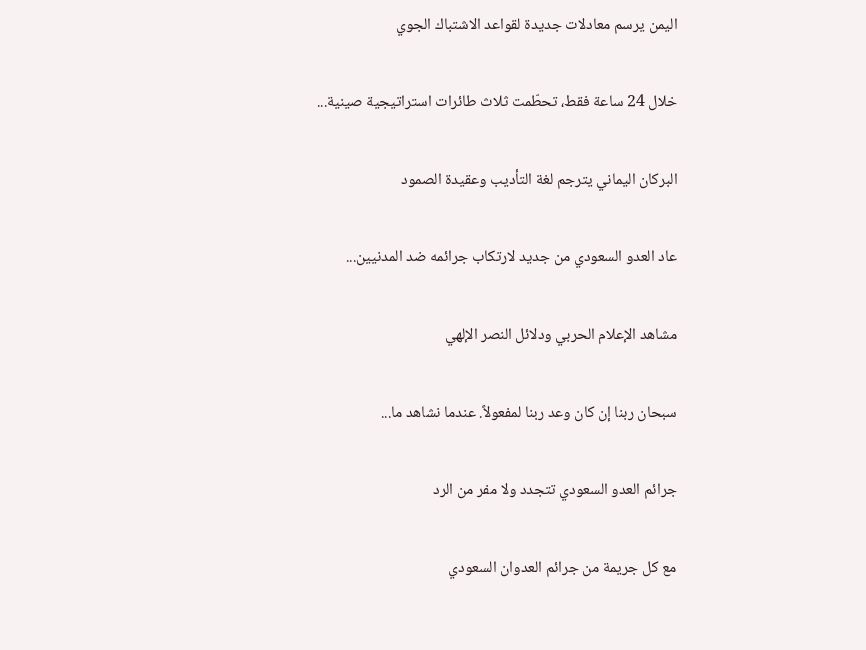اليمن يرسم معادلات جديدة لقواعد الاشتباك الجوي

خلال 24 ساعة فقط، تحطّمت ثلاث طائرات استراتيجية صينية...

البركان اليماني يترجم لغة التأديب وعقيدة الصمود

عاد العدو السعودي من جديد لارتكاب جرائمه ضد المدنيين...

مشاهد الإعلام الحربي ودلائل النصر الإلهي

سبحان ربنا إن كان وعد ربنا لمفعولاً. عندما نشاهد ما...

جرائم العدو السعودي تتجدد ولا مفر من الرد

مع كل جريمة من جرائم العدوان السعودي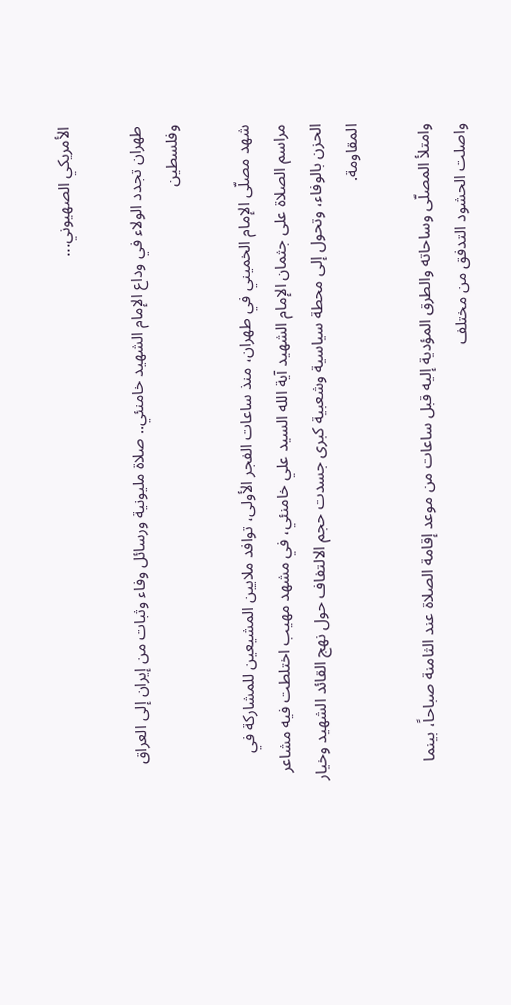الأمريكي الصهيوني...

طهران تجدد الولاء في وداع الإمام الشهيد خامنئي.. صلاة مليونية ورسائل وفاء وثبات من إيران إلى العراق وفلسطين

شهد مصلّى الإمام الخميني في طهران، منذ ساعات الفجر الأولى، توافد ملايين المشيعين للمشاركة في مراسم الصلاة على جثمان الإمام الشهيد آية الله السيد علي خامنئي، في مشهد مهيب اختلطت فيه مشاعر الحزن بالوفاء، وتحول إلى محطة سياسية وشعبية كبرى جسدت حجم الالتفاف حول نهج القائد الشهيد وخيار المقاومة.

وامتلأ المصلّى وساحاته والطرق المؤدية إليه قبل ساعات من موعد إقامة الصلاة عند الثامنة صباحاً، بينما واصلت الحشود التدفق من مختلف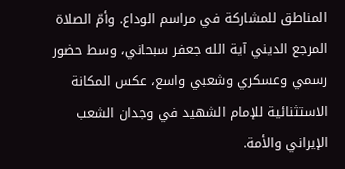المناطق للمشاركة في مراسم الوداع. وأمّ الصلاة المرجع الديني آية الله جعفر سبحاني، وسط حضور رسمي وعسكري وشعبي واسع، عكس المكانة الاستثنائية للإمام الشهيد في وجدان الشعب الإيراني والأمة.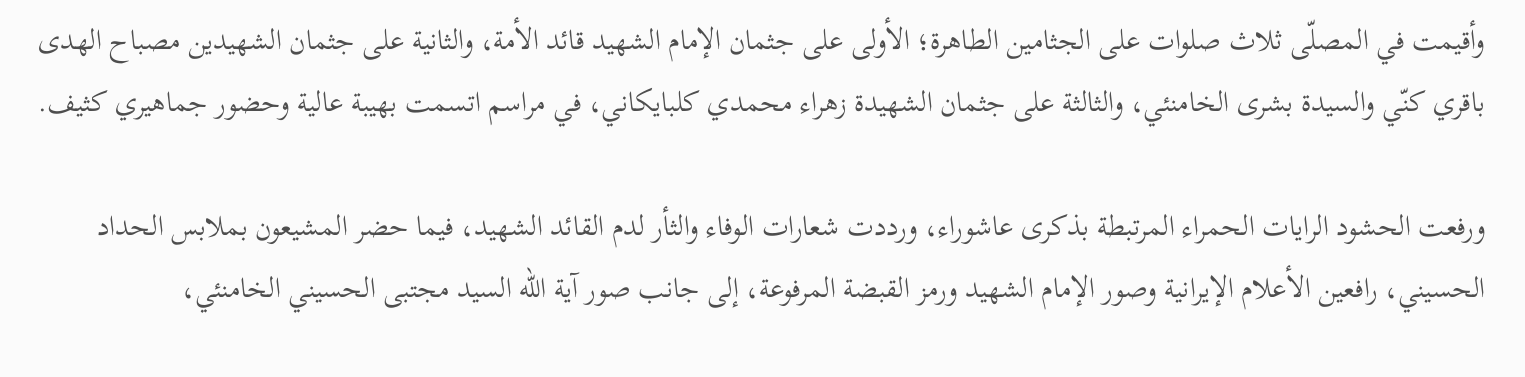وأقيمت في المصلّى ثلاث صلوات على الجثامين الطاهرة؛ الأولى على جثمان الإمام الشهيد قائد الأمة، والثانية على جثمان الشهيدين مصباح الهدى باقري كنّي والسيدة بشرى الخامنئي، والثالثة على جثمان الشهيدة زهراء محمدي كلبايكاني، في مراسم اتسمت بهيبة عالية وحضور جماهيري كثيف.

ورفعت الحشود الرايات الحمراء المرتبطة بذكرى عاشوراء، ورددت شعارات الوفاء والثأر لدم القائد الشهيد، فيما حضر المشيعون بملابس الحداد الحسيني، رافعين الأعلام الإيرانية وصور الإمام الشهيد ورمز القبضة المرفوعة، إلى جانب صور آية الله السيد مجتبى الحسيني الخامنئي،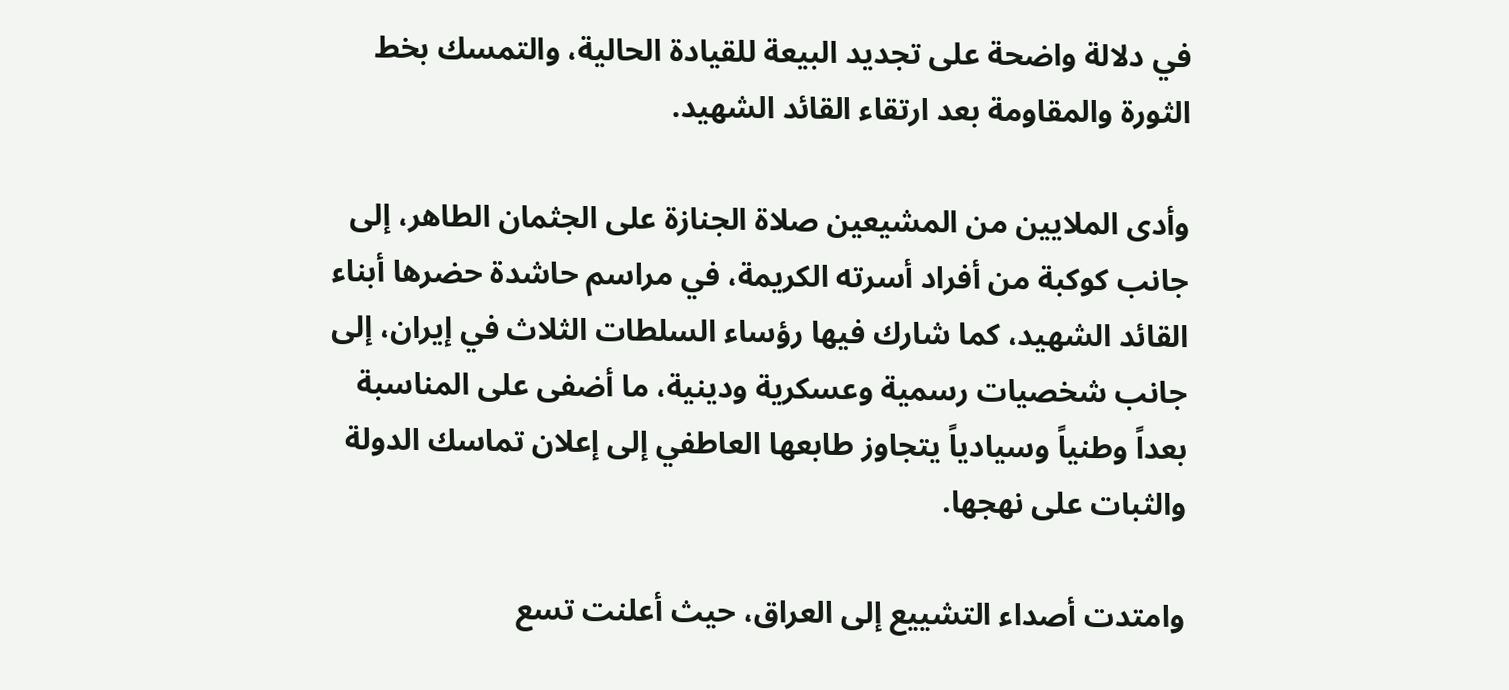في دلالة واضحة على تجديد البيعة للقيادة الحالية، والتمسك بخط الثورة والمقاومة بعد ارتقاء القائد الشهيد.

وأدى الملايين من المشيعين صلاة الجنازة على الجثمان الطاهر، إلى جانب كوكبة من أفراد أسرته الكريمة، في مراسم حاشدة حضرها أبناء القائد الشهيد، كما شارك فيها رؤساء السلطات الثلاث في إيران، إلى جانب شخصيات رسمية وعسكرية ودينية، ما أضفى على المناسبة بعداً وطنياً وسيادياً يتجاوز طابعها العاطفي إلى إعلان تماسك الدولة والثبات على نهجها.

وامتدت أصداء التشييع إلى العراق، حيث أعلنت تسع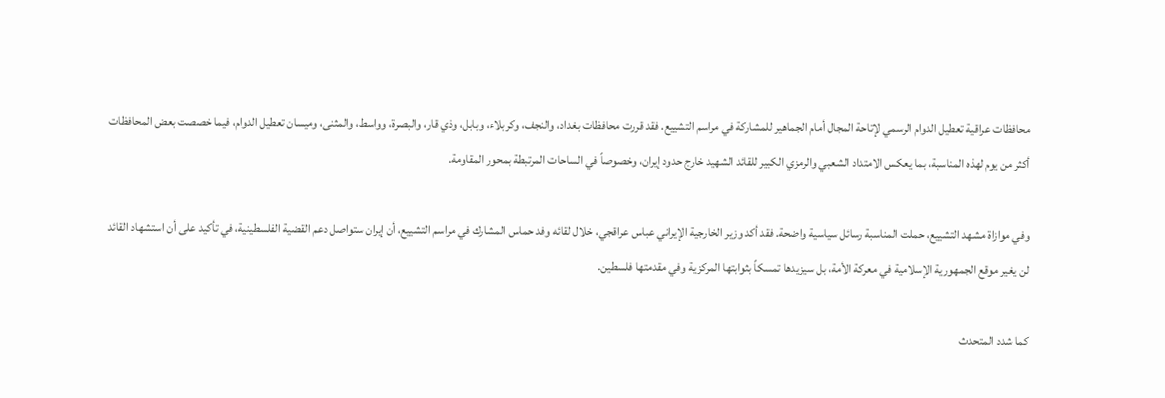محافظات عراقية تعطيل الدوام الرسمي لإتاحة المجال أمام الجماهير للمشاركة في مراسم التشييع. فقد قررت محافظات بغداد، والنجف، وكربلاء، وبابل، وذي قار، والبصرة، وواسط، والمثنى، وميسان تعطيل الدوام، فيما خصصت بعض المحافظات أكثر من يوم لهذه المناسبة، بما يعكس الامتداد الشعبي والرمزي الكبير للقائد الشهيد خارج حدود إيران، وخصوصاً في الساحات المرتبطة بمحور المقاومة.

وفي موازاة مشهد التشييع، حملت المناسبة رسائل سياسية واضحة. فقد أكد وزير الخارجية الإيراني عباس عراقجي، خلال لقائه وفد حماس المشارك في مراسم التشييع، أن إيران ستواصل دعم القضية الفلسطينية، في تأكيد على أن استشهاد القائد لن يغير موقع الجمهورية الإسلامية في معركة الأمة، بل سيزيدها تمسكاً بثوابتها المركزية وفي مقدمتها فلسطين.

كما شدد المتحدث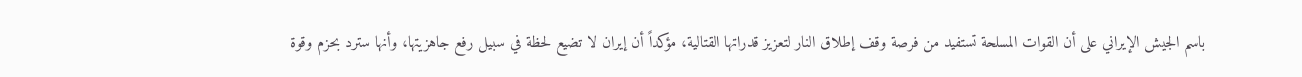باسم الجيش الإيراني على أن القوات المسلحة تستفيد من فرصة وقف إطلاق النار لتعزيز قدراتها القتالية، مؤكداً أن إيران لا تضيع لحظة في سبيل رفع جاهزيتها، وأنها سترد بحزم وقوة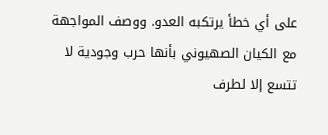على أي خطأ يرتكبه العدو. ووصف المواجهة مع الكيان الصهيوني بأنها حرب وجودية لا تتسع إلا لطرف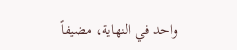واحد في النهاية، مضيفاً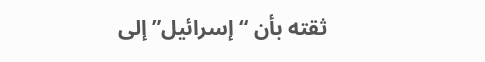ثقته بأن “إسرائيل” إلى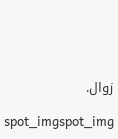زوال.

spot_imgspot_img